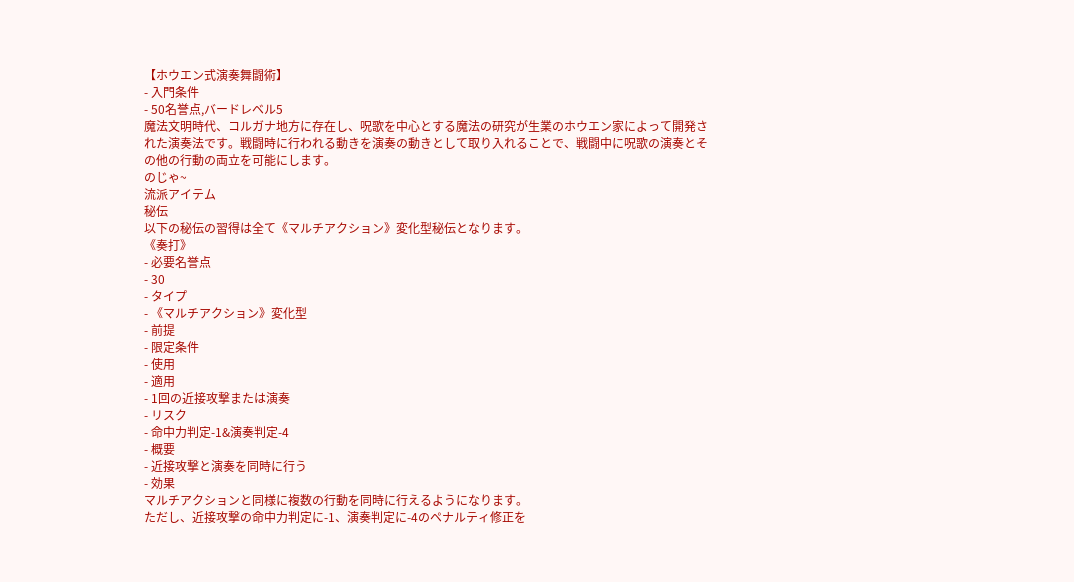【ホウエン式演奏舞闘術】
- 入門条件
- 50名誉点,バードレベル5
魔法文明時代、コルガナ地方に存在し、呪歌を中心とする魔法の研究が生業のホウエン家によって開発された演奏法です。戦闘時に行われる動きを演奏の動きとして取り入れることで、戦闘中に呪歌の演奏とその他の行動の両立を可能にします。
のじゃ~
流派アイテム
秘伝
以下の秘伝の習得は全て《マルチアクション》変化型秘伝となります。
《奏打》
- 必要名誉点
- 30
- タイプ
- 《マルチアクション》変化型
- 前提
- 限定条件
- 使用
- 適用
- 1回の近接攻撃または演奏
- リスク
- 命中力判定-1&演奏判定-4
- 概要
- 近接攻撃と演奏を同時に行う
- 効果
マルチアクションと同様に複数の行動を同時に行えるようになります。
ただし、近接攻撃の命中力判定に-1、演奏判定に-4のペナルティ修正を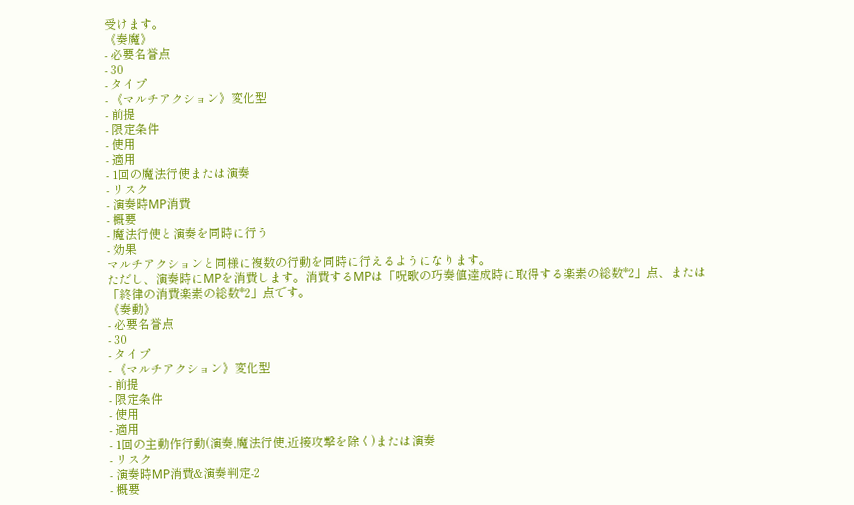受けます。
《奏魔》
- 必要名誉点
- 30
- タイプ
- 《マルチアクション》変化型
- 前提
- 限定条件
- 使用
- 適用
- 1回の魔法行使または演奏
- リスク
- 演奏時MP消費
- 概要
- 魔法行使と演奏を同時に行う
- 効果
マルチアクションと同様に複数の行動を同時に行えるようになります。
ただし、演奏時にMPを消費します。消費するMPは「呪歌の巧奏値達成時に取得する楽素の総数*2」点、または「終律の消費楽素の総数*2」点です。
《奏動》
- 必要名誉点
- 30
- タイプ
- 《マルチアクション》変化型
- 前提
- 限定条件
- 使用
- 適用
- 1回の主動作行動(演奏,魔法行使,近接攻撃を除く)または演奏
- リスク
- 演奏時MP消費&演奏判定-2
- 概要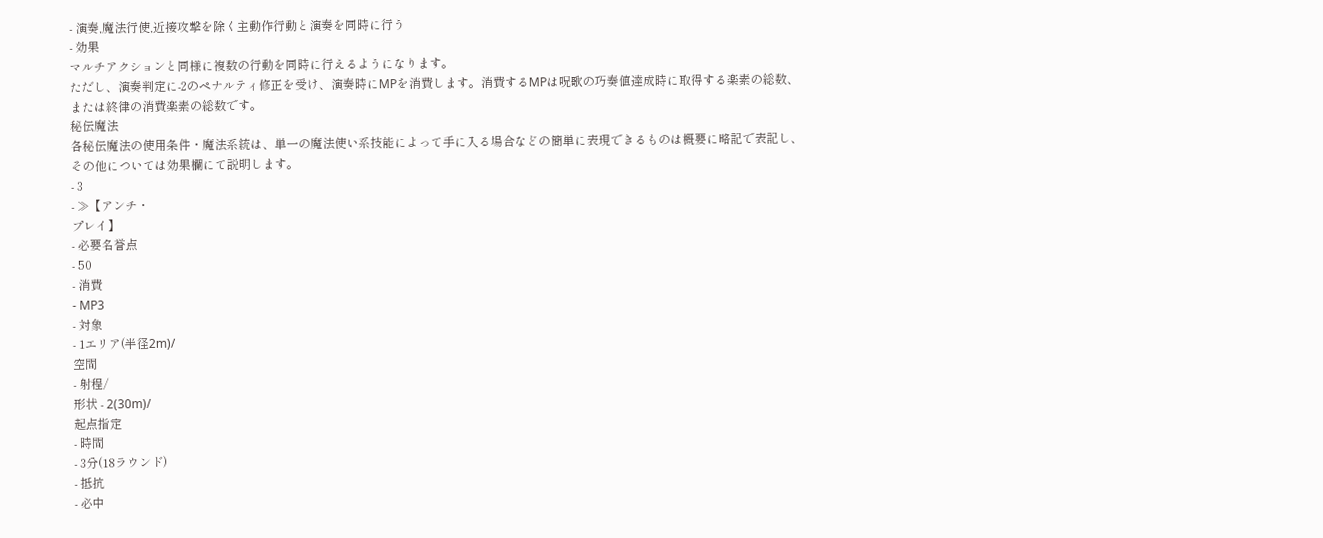- 演奏,魔法行使,近接攻撃を除く主動作行動と演奏を同時に行う
- 効果
マルチアクションと同様に複数の行動を同時に行えるようになります。
ただし、演奏判定に-2のペナルティ修正を受け、演奏時にMPを消費します。消費するMPは呪歌の巧奏値達成時に取得する楽素の総数、または終律の消費楽素の総数です。
秘伝魔法
各秘伝魔法の使用条件・魔法系統は、単一の魔法使い系技能によって手に入る場合などの簡単に表現できるものは概要に略記で表記し、その他については効果欄にて説明します。
- 3
- ≫【アンチ・
プレイ】
- 必要名誉点
- 50
- 消費
- MP3
- 対象
- 1エリア(半径2m)/
空間
- 射程/
形状 - 2(30m)/
起点指定
- 時間
- 3分(18ラウンド)
- 抵抗
- 必中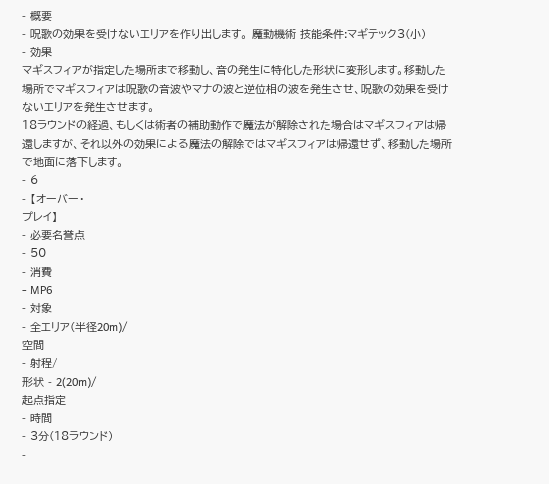- 概要
- 呪歌の効果を受けないエリアを作り出します。 魔動機術 技能条件:マギテック3(小)
- 効果
マギスフィアが指定した場所まで移動し、音の発生に特化した形状に変形します。移動した場所でマギスフィアは呪歌の音波やマナの波と逆位相の波を発生させ、呪歌の効果を受けないエリアを発生させます。
18ラウンドの経過、もしくは術者の補助動作で魔法が解除された場合はマギスフィアは帰還しますが、それ以外の効果による魔法の解除ではマギスフィアは帰還せず、移動した場所で地面に落下します。
- 6
- 【オーバー・
プレイ】
- 必要名誉点
- 50
- 消費
- MP6
- 対象
- 全エリア(半径20m)/
空間
- 射程/
形状 - 2(20m)/
起点指定
- 時間
- 3分(18ラウンド)
-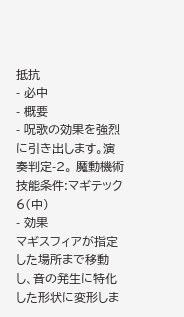抵抗
- 必中
- 概要
- 呪歌の効果を強烈に引き出します。演奏判定-2。 魔動機術 技能条件:マギテック6(中)
- 効果
マギスフィアが指定した場所まで移動し、音の発生に特化した形状に変形しま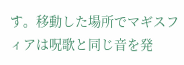す。移動した場所でマギスフィアは呪歌と同じ音を発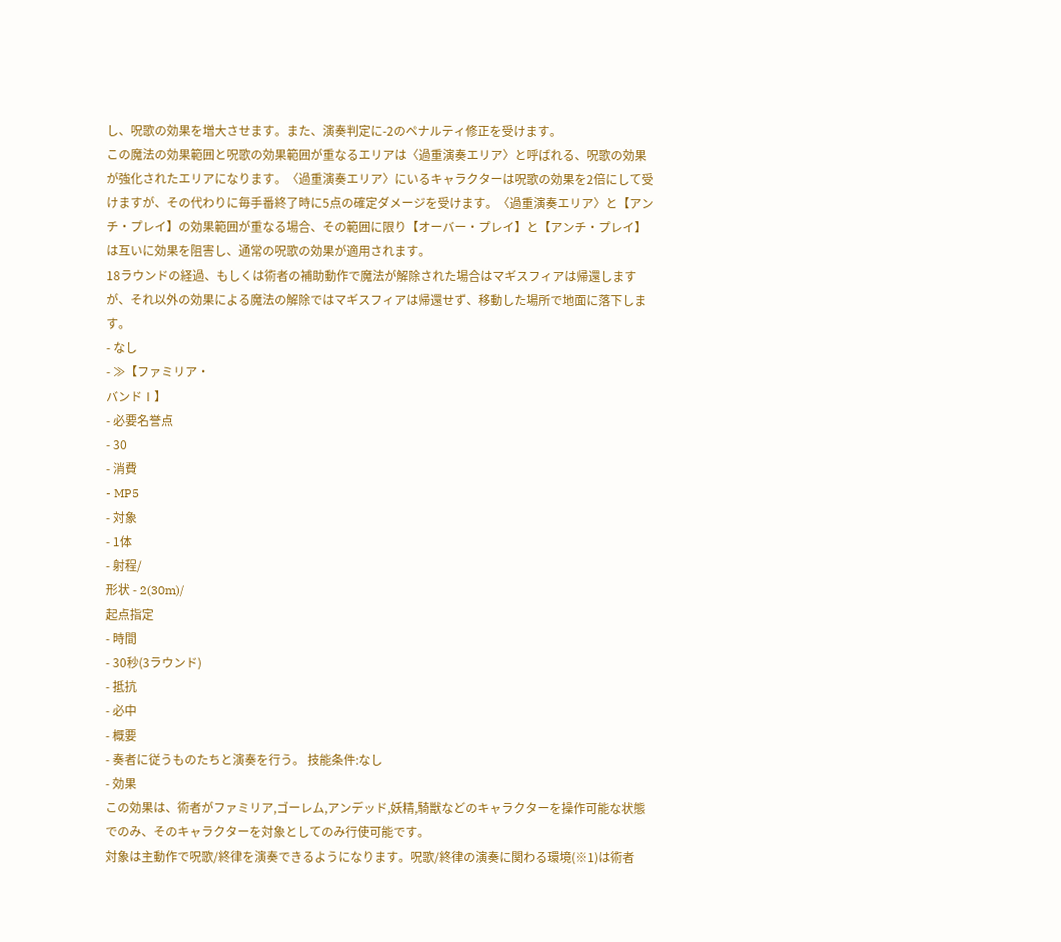し、呪歌の効果を増大させます。また、演奏判定に-2のペナルティ修正を受けます。
この魔法の効果範囲と呪歌の効果範囲が重なるエリアは〈過重演奏エリア〉と呼ばれる、呪歌の効果が強化されたエリアになります。〈過重演奏エリア〉にいるキャラクターは呪歌の効果を2倍にして受けますが、その代わりに毎手番終了時に5点の確定ダメージを受けます。〈過重演奏エリア〉と【アンチ・プレイ】の効果範囲が重なる場合、その範囲に限り【オーバー・プレイ】と【アンチ・プレイ】は互いに効果を阻害し、通常の呪歌の効果が適用されます。
18ラウンドの経過、もしくは術者の補助動作で魔法が解除された場合はマギスフィアは帰還しますが、それ以外の効果による魔法の解除ではマギスフィアは帰還せず、移動した場所で地面に落下します。
- なし
- ≫【ファミリア・
バンドⅠ】
- 必要名誉点
- 30
- 消費
- MP5
- 対象
- 1体
- 射程/
形状 - 2(30m)/
起点指定
- 時間
- 30秒(3ラウンド)
- 抵抗
- 必中
- 概要
- 奏者に従うものたちと演奏を行う。 技能条件:なし
- 効果
この効果は、術者がファミリア,ゴーレム,アンデッド,妖精,騎獣などのキャラクターを操作可能な状態でのみ、そのキャラクターを対象としてのみ行使可能です。
対象は主動作で呪歌/終律を演奏できるようになります。呪歌/終律の演奏に関わる環境(※1)は術者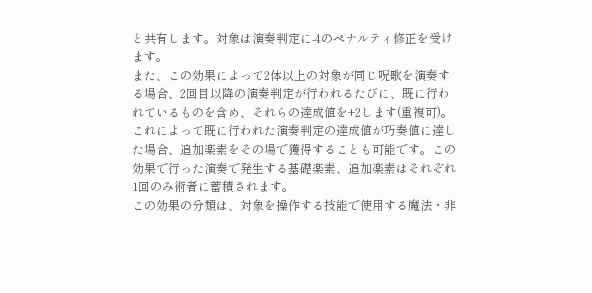と共有します。対象は演奏判定に-4のペナルティ修正を受けます。
また、この効果によって2体以上の対象が同じ呪歌を演奏する場合、2回目以降の演奏判定が行われるたびに、既に行われているものを含め、それらの達成値を+2します(重複可)。これによって既に行われた演奏判定の達成値が巧奏値に達した場合、追加楽素をその場で獲得することも可能です。この効果で行った演奏で発生する基礎楽素、追加楽素はそれぞれ1回のみ術者に蓄積されます。
この効果の分類は、対象を操作する技能で使用する魔法・非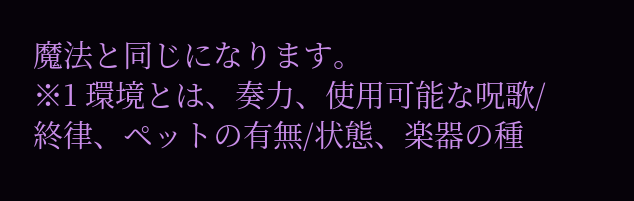魔法と同じになります。
※1 環境とは、奏力、使用可能な呪歌/終律、ペットの有無/状態、楽器の種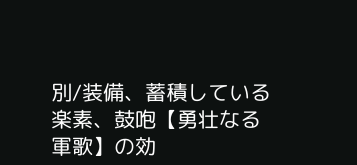別/装備、蓄積している楽素、鼓咆【勇壮なる軍歌】の効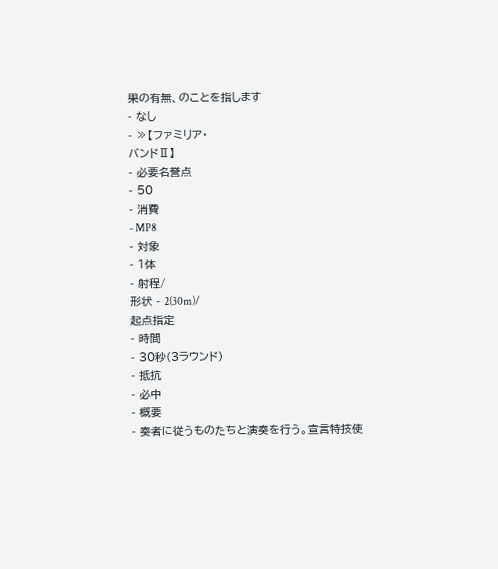果の有無、のことを指します
- なし
- ≫【ファミリア・
バンドⅡ】
- 必要名誉点
- 50
- 消費
- MP8
- 対象
- 1体
- 射程/
形状 - 2(30m)/
起点指定
- 時間
- 30秒(3ラウンド)
- 抵抗
- 必中
- 概要
- 奏者に従うものたちと演奏を行う。宣言特技使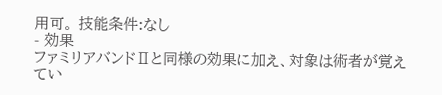用可。 技能条件:なし
- 効果
ファミリアバンドⅡと同様の効果に加え、対象は術者が覚えてい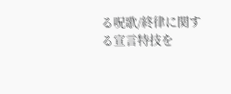る呪歌/終律に関する宣言特技を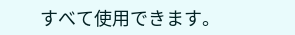すべて使用できます。